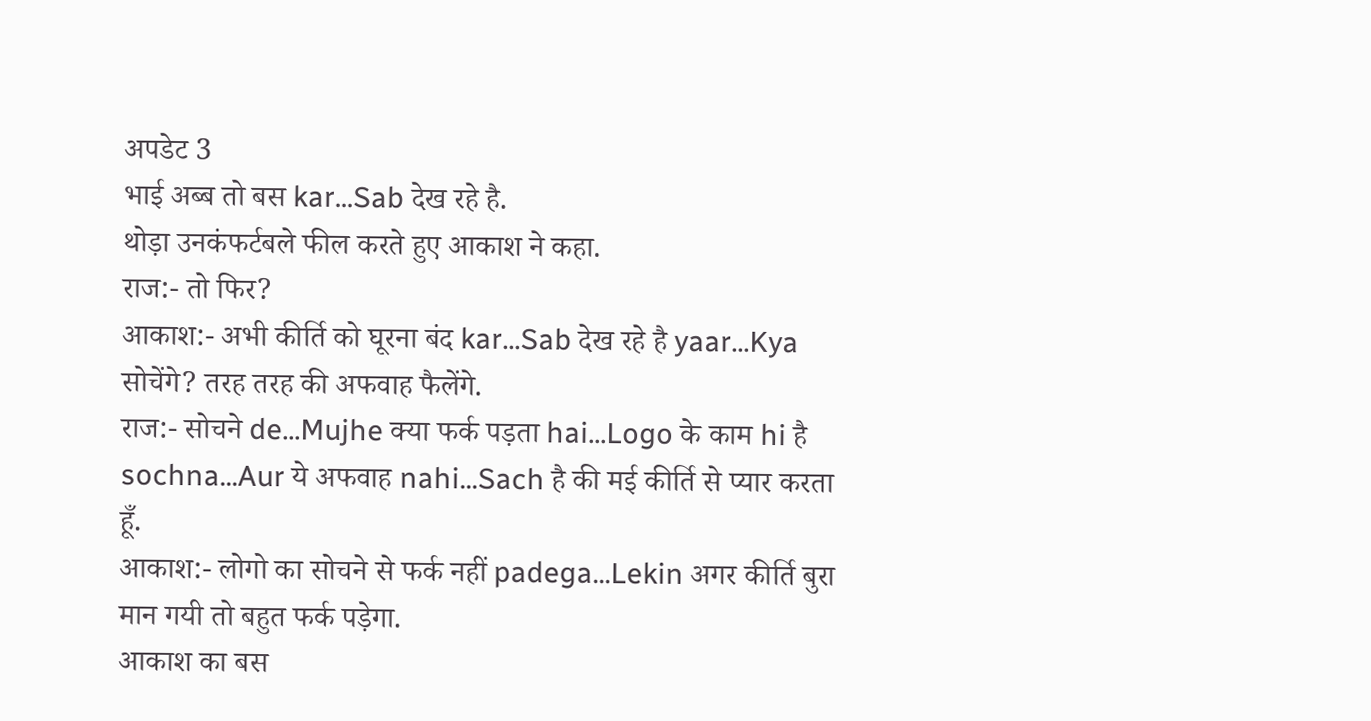अपडेट 3
भाई अब्ब तो बस kar...Sab देख रहे है.
थोड़ा उनकंफर्टबले फील करते हुए आकाश ने कहा.
राज:- तो फिर?
आकाश:- अभी कीर्ति को घूरना बंद kar...Sab देख रहे है yaar...Kya सोचेंगे? तरह तरह की अफवाह फैलेंगे.
राज:- सोचने de...Mujhe क्या फर्क पड़ता hai...Logo के काम hi है sochna...Aur ये अफवाह nahi...Sach है की मई कीर्ति से प्यार करता हूँ.
आकाश:- लोगो का सोचने से फर्क नहीं padega...Lekin अगर कीर्ति बुरा मान गयी तो बहुत फर्क पड़ेगा.
आकाश का बस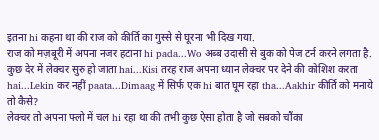इतना hi कहना था की राज को कीर्ति का गुस्से से घूरना भी दिख गया.
राज को मज़बूरी में अपना नजर हटाना hi pada...Wo अब्ब उदासी से बुक को पेज टर्न करने लगता है.
कुछ देर में लेक्चर सुरु हो जाता hai...Kisi तरह राज अपना ध्यान लेक्चर पर देने की कोशिश करता hai...Lekin कर नहीं paata...Dimaag में सिर्फ एक hi बात घूम रहा tha...Aakhir कीर्ति को मनाये तो कैसे?
लेक्चर तो अपना फ्लो में चल hi रहा था की तभी कुछ ऐसा होता है जो सबको चौंका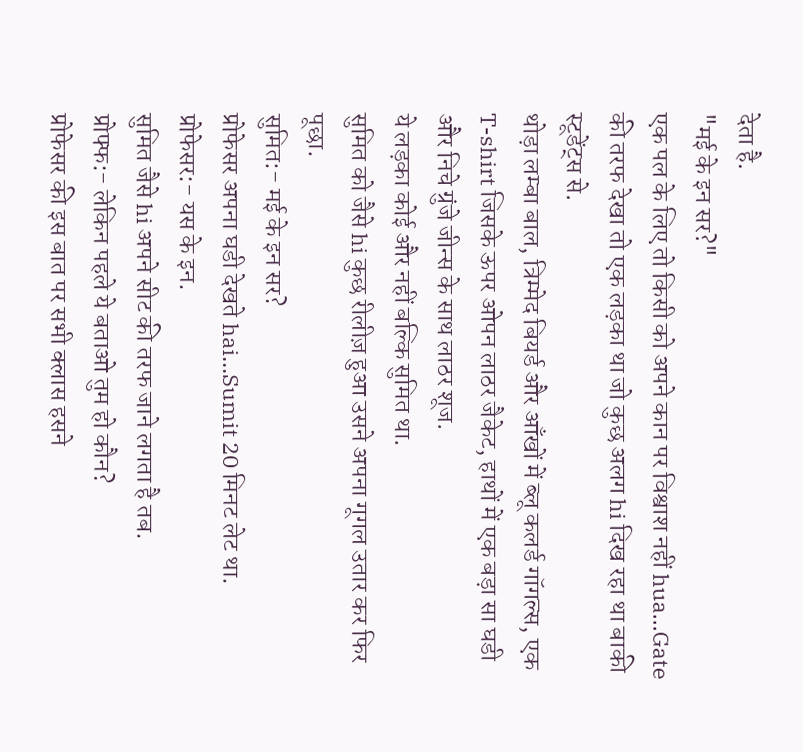देता है.
"मई के इन सर?"
एक पल के लिए तो किसी को अपने कान पर विश्वाश नहीं hua...Gate की तरफ देखा तो एक लड़का था जो कुछ अलग hi दिख रहा था बाकी स्टूडेंट्स से.
थोड़ा लम्बा बाल, त्रिम्मेद बियर्ड और आँखों में ब्लू कलर्ड गॉगल्स, एक T-shirt जिसके ऊपर ओपन लाठर जैकेट, हाथों में एक बड़ा सा घडी और निचे ग्रुंजे जीन्स के साथ लाठर शूज.
ये लड़का कोई और नहीं बल्कि सुमित था.
सुमित को जैसे hi कुछ रीलीज़ हुआ उसने अपना गूगल उतार कर फिर पूछा.
सुमित:- मई के इन सर?
प्रोफेसर अपना घडी देखते hai...Sumit 20 मिनट लेट था.
प्रोफेसर:- यस के इन.
सुमित जैसे hi अपने सीट की तरफ जाने लगता है तब.
प्रोफ्फ:- लेकिन पहले ये बताओ तुम हो कौन?
प्रोफेसर की इस बात पर सभी क्लास हसने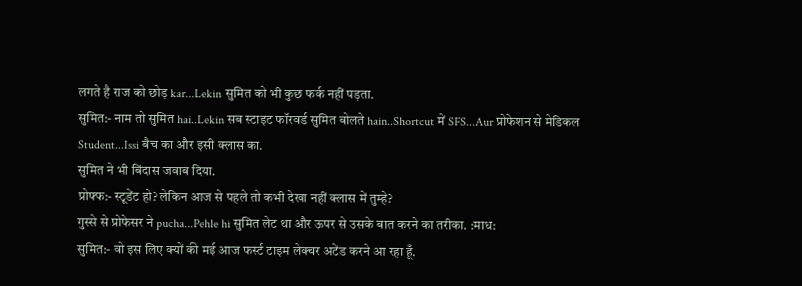लगते है राज को छोड़ kar...Lekin सुमित को भी कुछ फर्क नहीं पड़ता.
सुमित:- नाम तो सुमित hai..Lekin सब स्टाइट फॉरवर्ड सुमित बोलते hain..Shortcut में SFS...Aur प्रोफेशन से मेडिकल Student...Issi बैच का और इसी क्लास का.
सुमित ने भी बिंदास जवाब दिया.
प्रोफ्फ:- स्टूडेंट हो? लेकिन आज से पहले तो कभी देखा नहीं क्लास में तुम्हे?
गुस्से से प्रोफेसर ने pucha...Pehle hi सुमित लेट था और ऊपर से उसके बात करने का तरीका. :माध:
सुमित:- वो इस लिए क्यों की मई आज फर्स्ट टाइम लेक्चर अटेंड करने आ रहा हूँ.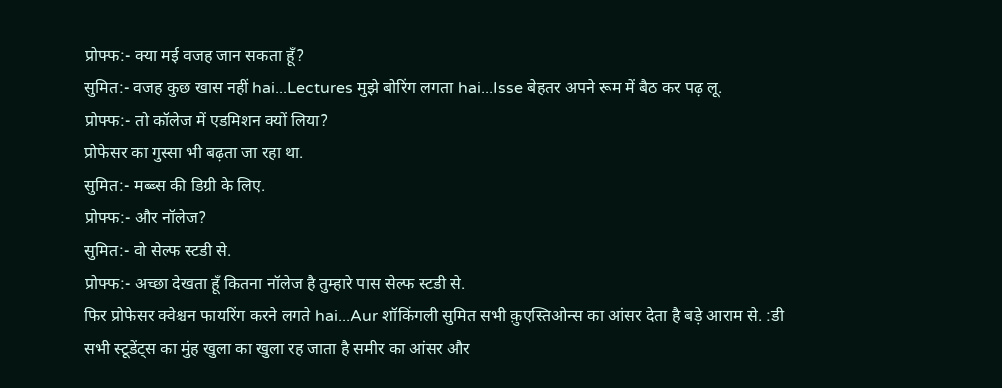प्रोफ्फ:- क्या मई वजह जान सकता हूँ?
सुमित:- वजह कुछ खास नहीं hai...Lectures मुझे बोरिंग लगता hai...Isse बेहतर अपने रूम में बैठ कर पढ़ लू.
प्रोफ्फ:- तो कॉलेज में एडमिशन क्यों लिया?
प्रोफेसर का गुस्सा भी बढ़ता जा रहा था.
सुमित:- मब्ब्स की डिग्री के लिए.
प्रोफ्फ:- और नॉलेज?
सुमित:- वो सेल्फ स्टडी से.
प्रोफ्फ:- अच्छा देखता हूँ कितना नॉलेज है तुम्हारे पास सेल्फ स्टडी से.
फिर प्रोफेसर क्वेश्चन फायरिंग करने लगते hai...Aur शॉकिंगली सुमित सभी क़ुएस्तिओन्स का आंसर देता है बड़े आराम से. :डी
सभी स्टूडेंट्स का मुंह खुला का खुला रह जाता है समीर का आंसर और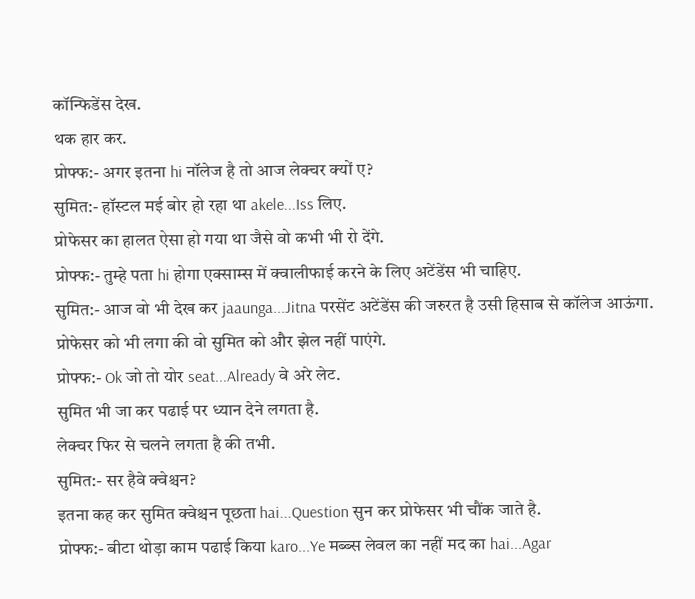कॉन्फिडेंस देख.
थक हार कर.
प्रोफ्फ:- अगर इतना hi नॉलेज है तो आज लेक्चर क्यों ए?
सुमित:- हॉस्टल मई बोर हो रहा था akele...Iss लिए.
प्रोफेसर का हालत ऐसा हो गया था जैसे वो कभी भी रो देंगे.
प्रोफ्फ:- तुम्हे पता hi होगा एक्साम्स में क्वालीफाई करने के लिए अटेंडेंस भी चाहिए.
सुमित:- आज वो भी देख कर jaaunga...Jitna परसेंट अटेंडेंस की जरुरत है उसी हिसाब से कॉलेज आऊंगा.
प्रोफेसर को भी लगा की वो सुमित को और झेल नहीं पाएंगे.
प्रोफ्फ:- Ok जो तो योर seat...Already वे अरे लेट.
सुमित भी जा कर पढाई पर ध्यान देने लगता है.
लेक्चर फिर से चलने लगता है की तभी.
सुमित:- सर हैवे क्वेश्चन?
इतना कह कर सुमित क्वेश्चन पूछता hai...Question सुन कर प्रोफेसर भी चौंक जाते है.
प्रोफ्फ:- बीटा थोड़ा काम पढाई किया karo...Ye मब्ब्स लेवल का नहीं मद का hai...Agar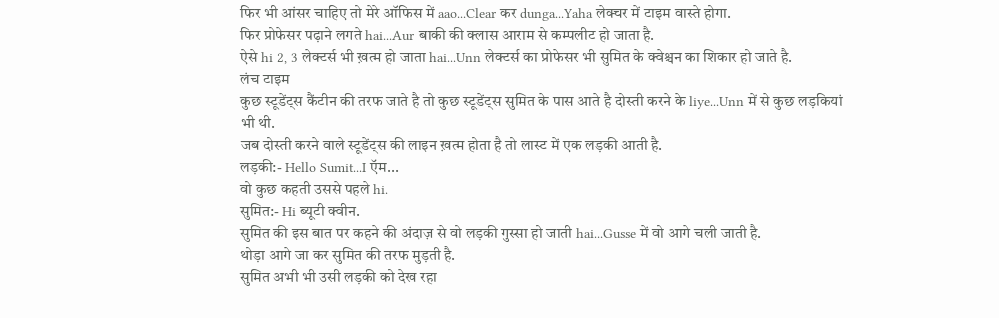फिर भी आंसर चाहिए तो मेरे ऑफिस में aao...Clear कर dunga...Yaha लेक्चर में टाइम वास्ते होगा.
फिर प्रोफेसर पढ़ाने लगते hai...Aur बाकी की क्लास आराम से कम्पलीट हो जाता है.
ऐसे hi 2, 3 लेक्टर्स भी ख़त्म हो जाता hai...Unn लेक्टर्स का प्रोफेसर भी सुमित के क्वेश्चन का शिकार हो जाते है.
लंच टाइम
कुछ स्टूडेंट्स कैंटीन की तरफ जाते है तो कुछ स्टूडेंट्स सुमित के पास आते है दोस्ती करने के liye...Unn में से कुछ लड़कियां भी थी.
जब दोस्ती करने वाले स्टूडेंट्स की लाइन ख़त्म होता है तो लास्ट में एक लड़की आती है.
लड़की:- Hello Sumit...I ऍम...
वो कुछ कहती उससे पहले hi.
सुमित:- Hi ब्यूटी क्वीन.
सुमित की इस बात पर कहने की अंदाज़ से वो लड़की गुस्सा हो जाती hai...Gusse में वो आगे चली जाती है.
थोड़ा आगे जा कर सुमित की तरफ मुड़ती है.
सुमित अभी भी उसी लड़की को देख रहा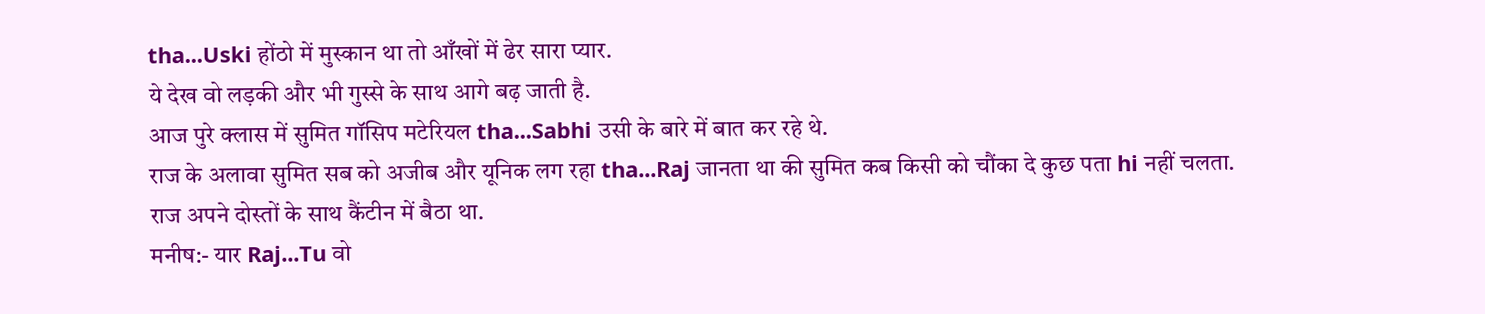tha...Uski होंठो में मुस्कान था तो आँखों में ढेर सारा प्यार.
ये देख वो लड़की और भी गुस्से के साथ आगे बढ़ जाती है.
आज पुरे क्लास में सुमित गॉसिप मटेरियल tha...Sabhi उसी के बारे में बात कर रहे थे.
राज के अलावा सुमित सब को अजीब और यूनिक लग रहा tha...Raj जानता था की सुमित कब किसी को चौंका दे कुछ पता hi नहीं चलता.
राज अपने दोस्तों के साथ कैंटीन में बैठा था.
मनीष:- यार Raj...Tu वो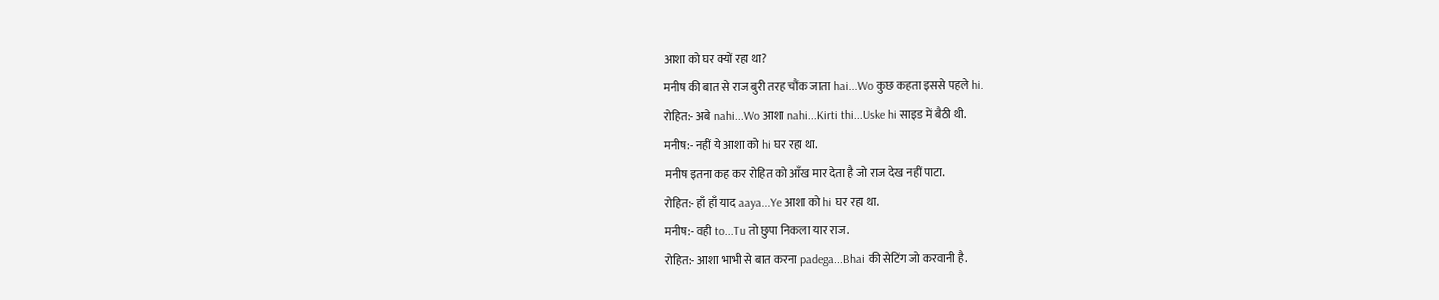आशा को घर क्यों रहा था?
मनीष की बात से राज बुरी तरह चौंक जाता hai...Wo कुछ कहता इससे पहले hi.
रोहित:- अबे nahi...Wo आशा nahi...Kirti thi...Uske hi साइड में बैठी थी.
मनीष:- नहीं ये आशा को hi घर रहा था.
मनीष इतना कह कर रोहित को आँख मार देता है जो राज देख नहीं पाटा.
रोहित:- हाँ हाँ याद aaya...Ye आशा को hi घर रहा था.
मनीष:- वही to...Tu तो छुपा निकला यार राज.
रोहित:- आशा भाभी से बात करना padega...Bhai की सेटिंग जो करवानी है.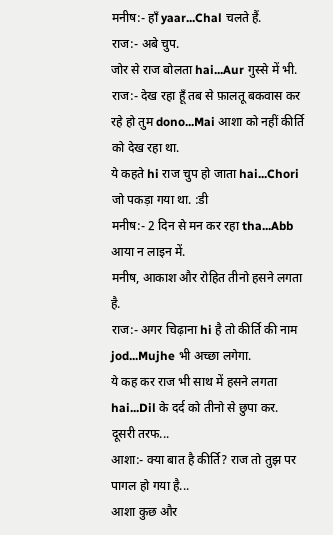मनीष:- हाँ yaar...Chal चलते हैं.
राज:- अबे चुप.
जोर से राज बोलता hai...Aur गुस्से में भी.
राज:- देख रहा हूँ तब से फ़ालतू बकवास कर रहे हो तुम dono...Mai आशा को नहीं कीर्ति को देख रहा था.
ये कहते hi राज चुप हो जाता hai...Chori जो पकड़ा गया था. :डी
मनीष:- 2 दिन से मन कर रहा tha...Abb आया न लाइन में.
मनीष, आकाश और रोहित तीनो हसने लगता है.
राज:- अगर चिढ़ाना hi है तो कीर्ति की नाम jod...Mujhe भी अच्छा लगेगा.
ये कह कर राज भी साथ में हसने लगता hai...Dil के दर्द को तीनो से छुपा कर.
दूसरी तरफ...
आशा:- क्या बात है कीर्ति? राज तो तुझ पर पागल हो गया है...
आशा कुछ और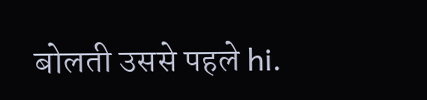बोलती उससे पहले hi.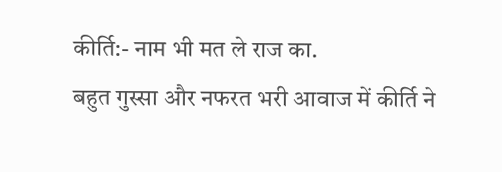कीर्ति:- नाम भी मत ले राज का.
बहुत गुस्सा और नफरत भरी आवाज में कीर्ति ने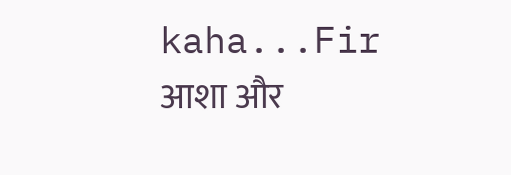kaha...Fir आशा और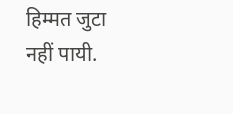हिम्मत जुटा नहीं पायी.